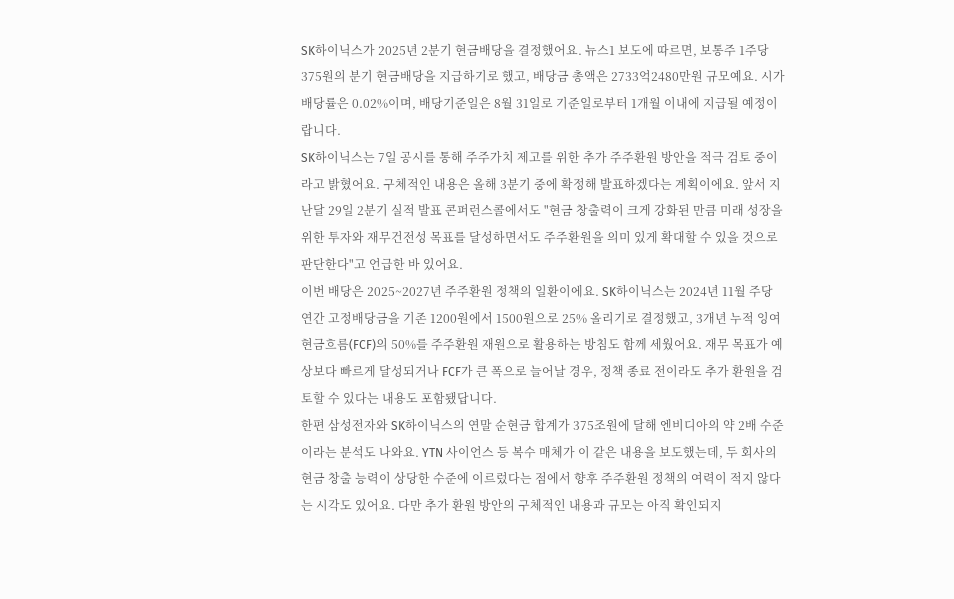SK하이닉스가 2025년 2분기 현금배당을 결정했어요. 뉴스1 보도에 따르면, 보통주 1주당 375원의 분기 현금배당을 지급하기로 했고, 배당금 총액은 2733억2480만원 규모예요. 시가배당률은 0.02%이며, 배당기준일은 8월 31일로 기준일로부터 1개월 이내에 지급될 예정이랍니다.
SK하이닉스는 7일 공시를 통해 주주가치 제고를 위한 추가 주주환원 방안을 적극 검토 중이라고 밝혔어요. 구체적인 내용은 올해 3분기 중에 확정해 발표하겠다는 계획이에요. 앞서 지난달 29일 2분기 실적 발표 콘퍼런스콜에서도 "현금 창출력이 크게 강화된 만큼 미래 성장을 위한 투자와 재무건전성 목표를 달성하면서도 주주환원을 의미 있게 확대할 수 있을 것으로 판단한다"고 언급한 바 있어요.
이번 배당은 2025~2027년 주주환원 정책의 일환이에요. SK하이닉스는 2024년 11월 주당 연간 고정배당금을 기존 1200원에서 1500원으로 25% 올리기로 결정했고, 3개년 누적 잉여현금흐름(FCF)의 50%를 주주환원 재원으로 활용하는 방침도 함께 세웠어요. 재무 목표가 예상보다 빠르게 달성되거나 FCF가 큰 폭으로 늘어날 경우, 정책 종료 전이라도 추가 환원을 검토할 수 있다는 내용도 포함됐답니다.
한편 삼성전자와 SK하이닉스의 연말 순현금 합계가 375조원에 달해 엔비디아의 약 2배 수준이라는 분석도 나와요. YTN 사이언스 등 복수 매체가 이 같은 내용을 보도했는데, 두 회사의 현금 창출 능력이 상당한 수준에 이르렀다는 점에서 향후 주주환원 정책의 여력이 적지 않다는 시각도 있어요. 다만 추가 환원 방안의 구체적인 내용과 규모는 아직 확인되지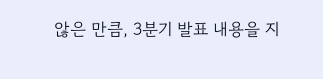않은 만큼, 3분기 발표 내용을 지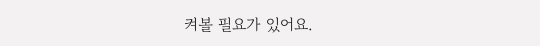켜볼 필요가 있어요.